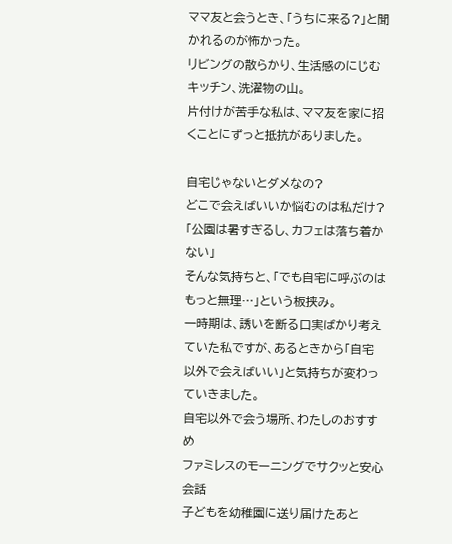ママ友と会うとき、「うちに来る?」と聞かれるのが怖かった。
リビングの散らかり、生活感のにじむキッチン、洗濯物の山。
片付けが苦手な私は、ママ友を家に招くことにずっと抵抗がありました。

自宅じゃないとダメなの?
どこで会えばいいか悩むのは私だけ?
「公園は暑すぎるし、カフェは落ち着かない」
そんな気持ちと、「でも自宅に呼ぶのはもっと無理…」という板挟み。
一時期は、誘いを断る口実ばかり考えていた私ですが、あるときから「自宅以外で会えばいい」と気持ちが変わっていきました。
自宅以外で会う場所、わたしのおすすめ
ファミレスのモーニングでサクッと安心会話
子どもを幼稚園に送り届けたあと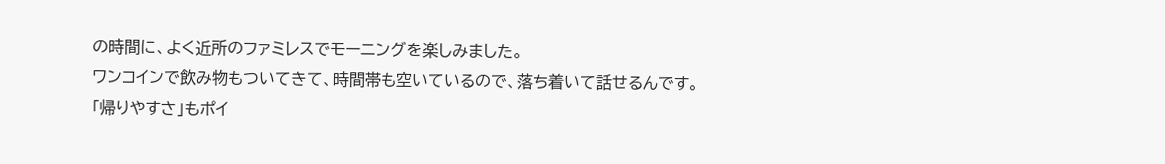の時間に、よく近所のファミレスでモーニングを楽しみました。
ワンコインで飲み物もついてきて、時間帯も空いているので、落ち着いて話せるんです。
「帰りやすさ」もポイ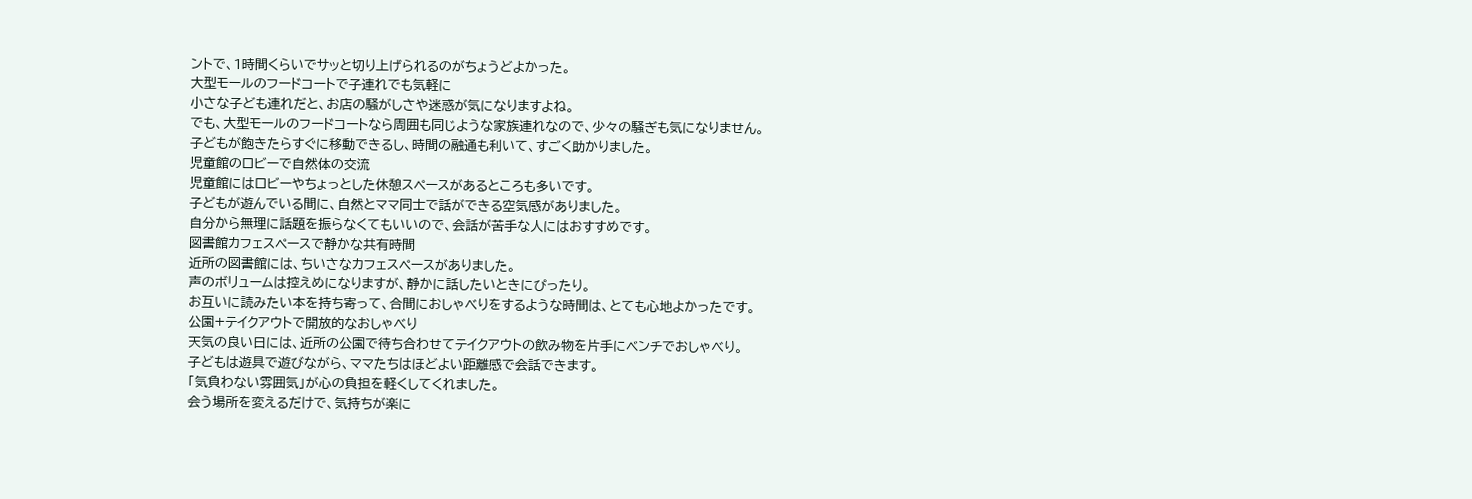ントで、1時間くらいでサッと切り上げられるのがちょうどよかった。
大型モールのフードコートで子連れでも気軽に
小さな子ども連れだと、お店の騒がしさや迷惑が気になりますよね。
でも、大型モールのフードコートなら周囲も同じような家族連れなので、少々の騒ぎも気になりません。
子どもが飽きたらすぐに移動できるし、時間の融通も利いて、すごく助かりました。
児童館のロビーで自然体の交流
児童館にはロビーやちょっとした休憩スペースがあるところも多いです。
子どもが遊んでいる間に、自然とママ同士で話ができる空気感がありました。
自分から無理に話題を振らなくてもいいので、会話が苦手な人にはおすすめです。
図書館カフェスペースで静かな共有時間
近所の図書館には、ちいさなカフェスペースがありました。
声のボリュームは控えめになりますが、静かに話したいときにぴったり。
お互いに読みたい本を持ち寄って、合間におしゃべりをするような時間は、とても心地よかったです。
公園+テイクアウトで開放的なおしゃべり
天気の良い日には、近所の公園で待ち合わせてテイクアウトの飲み物を片手にベンチでおしゃべり。
子どもは遊具で遊びながら、ママたちはほどよい距離感で会話できます。
「気負わない雰囲気」が心の負担を軽くしてくれました。
会う場所を変えるだけで、気持ちが楽に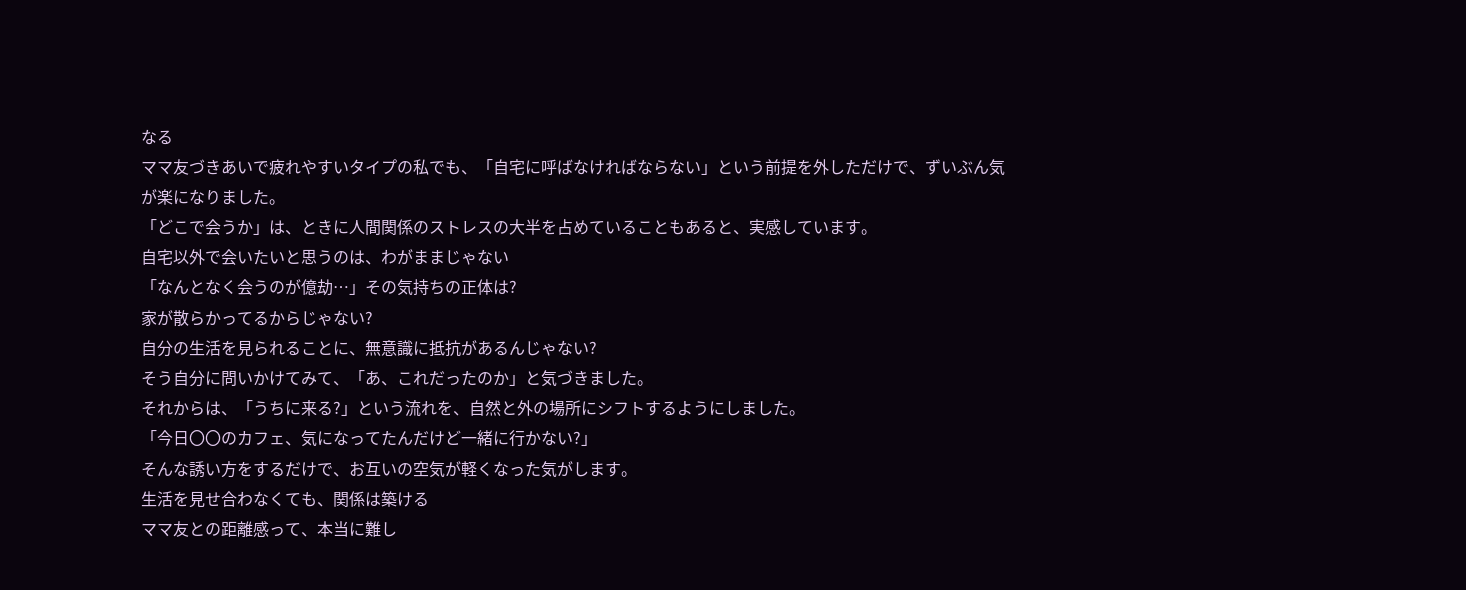なる
ママ友づきあいで疲れやすいタイプの私でも、「自宅に呼ばなければならない」という前提を外しただけで、ずいぶん気が楽になりました。
「どこで会うか」は、ときに人間関係のストレスの大半を占めていることもあると、実感しています。
自宅以外で会いたいと思うのは、わがままじゃない
「なんとなく会うのが億劫…」その気持ちの正体は?
家が散らかってるからじゃない?
自分の生活を見られることに、無意識に抵抗があるんじゃない?
そう自分に問いかけてみて、「あ、これだったのか」と気づきました。
それからは、「うちに来る?」という流れを、自然と外の場所にシフトするようにしました。
「今日〇〇のカフェ、気になってたんだけど一緒に行かない?」
そんな誘い方をするだけで、お互いの空気が軽くなった気がします。
生活を見せ合わなくても、関係は築ける
ママ友との距離感って、本当に難し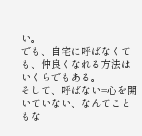い。
でも、自宅に呼ばなくても、仲良くなれる方法はいくらでもある。
そして、呼ばない=心を開いていない、なんてこともな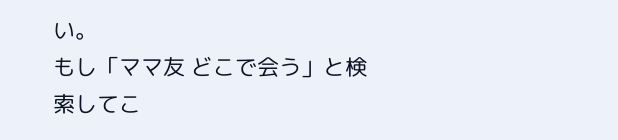い。
もし「ママ友 どこで会う」と検索してこ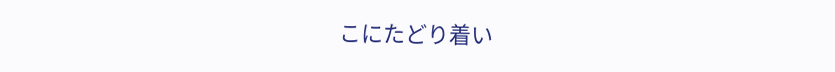こにたどり着い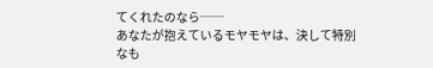てくれたのなら──
あなたが抱えているモヤモヤは、決して特別なも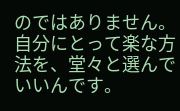のではありません。
自分にとって楽な方法を、堂々と選んでいいんです。